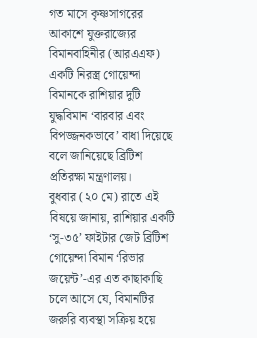গত মাসে কৃষ্ণসাগরের আকাশে যুক্তরাজ্যের বিমানবাহিনীর (আরএএফ) একটি নিরস্ত্র গোয়েন্দা বিমানকে রাশিয়ার দুটি যুদ্ধবিমান ‘বারবার এবং বিপজ্জনকভাবে’ বাধা দিয়েছে বলে জানিয়েছে ব্রিটিশ প্রতিরক্ষা মন্ত্রণালয়।
বুধবার (২০ মে) রাতে এই বিষয়ে জানায়, রাশিয়ার একটি ‘সু-৩৫’ ফাইটার জেট ব্রিটিশ গোয়েন্দা বিমান ‘রিভার জয়েন্ট’-এর এত কাছাকাছি চলে আসে যে, বিমানটির জরুরি ব্যবস্থা সক্রিয় হয়ে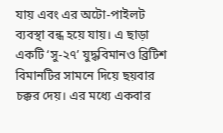যায় এবং এর অটো-পাইলট ব্যবস্থা বন্ধ হয়ে যায়। এ ছাড়া একটি ‘সু-২৭’ যুদ্ধবিমানও ব্রিটিশ বিমানটির সামনে দিয়ে ছয়বার চক্কর দেয়। এর মধ্যে একবার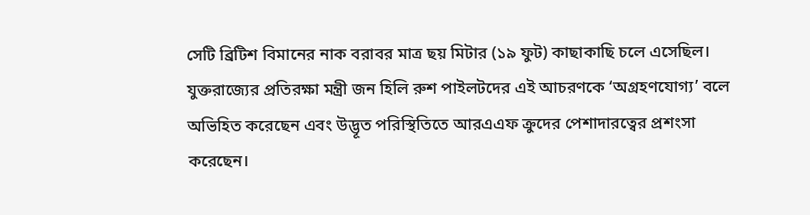সেটি ব্রিটিশ বিমানের নাক বরাবর মাত্র ছয় মিটার (১৯ ফুট) কাছাকাছি চলে এসেছিল।
যুক্তরাজ্যের প্রতিরক্ষা মন্ত্রী জন হিলি রুশ পাইলটদের এই আচরণকে ‘অগ্রহণযোগ্য’ বলে অভিহিত করেছেন এবং উদ্ভূত পরিস্থিতিতে আরএএফ ক্রুদের পেশাদারত্বের প্রশংসা করেছেন।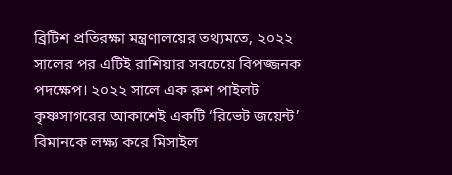ব্রিটিশ প্রতিরক্ষা মন্ত্রণালয়ের তথ্যমতে, ২০২২ সালের পর এটিই রাশিয়ার সবচেয়ে বিপজ্জনক পদক্ষেপ। ২০২২ সালে এক রুশ পাইলট কৃষ্ণসাগরের আকাশেই একটি ‘রিভেট জয়েন্ট’ বিমানকে লক্ষ্য করে মিসাইল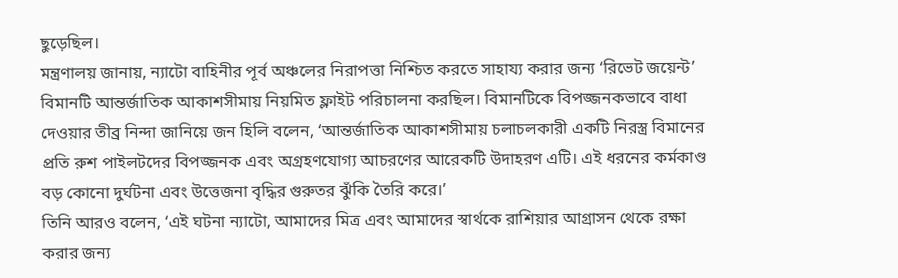ছুড়েছিল।
মন্ত্রণালয় জানায়, ন্যাটো বাহিনীর পূর্ব অঞ্চলের নিরাপত্তা নিশ্চিত করতে সাহায্য করার জন্য ‘রিভেট জয়েন্ট’ বিমানটি আন্তর্জাতিক আকাশসীমায় নিয়মিত ফ্লাইট পরিচালনা করছিল। বিমানটিকে বিপজ্জনকভাবে বাধা দেওয়ার তীব্র নিন্দা জানিয়ে জন হিলি বলেন, ‘আন্তর্জাতিক আকাশসীমায় চলাচলকারী একটি নিরস্ত্র বিমানের প্রতি রুশ পাইলটদের বিপজ্জনক এবং অগ্রহণযোগ্য আচরণের আরেকটি উদাহরণ এটি। এই ধরনের কর্মকাণ্ড বড় কোনো দুর্ঘটনা এবং উত্তেজনা বৃদ্ধির গুরুতর ঝুঁকি তৈরি করে।’
তিনি আরও বলেন, ‘এই ঘটনা ন্যাটো, আমাদের মিত্র এবং আমাদের স্বার্থকে রাশিয়ার আগ্রাসন থেকে রক্ষা করার জন্য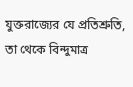যুক্তরাজ্যের যে প্রতিশ্রুতি, তা থেকে বিন্দুমাত্র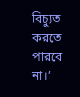বিচ্যুত করতে পারবে না।’